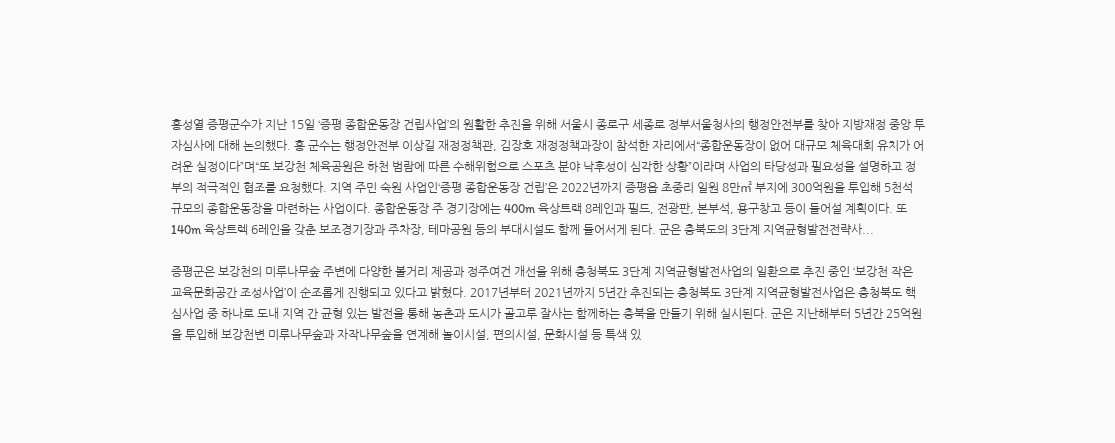홍성열 증평군수가 지난 15일 ‘증평 종합운동장 건립사업’의 원활한 추진을 위해 서울시 종로구 세종로 정부서울청사의 행정안전부를 찾아 지방재정 중앙 투자심사에 대해 논의했다. 홍 군수는 행정안전부 이상길 재정정책관, 김장호 재정정책과장이 참석한 자리에서“종합운동장이 없어 대규모 체육대회 유치가 어려운 실정이다”며“또 보강천 체육공원은 하천 범람에 따른 수해위험으로 스포츠 분야 낙후성이 심각한 상황”이라며 사업의 타당성과 필요성을 설명하고 정부의 적극적인 협조를 요청했다. 지역 주민 숙원 사업인‘증평 종합운동장 건립’은 2022년까지 증평읍 초중리 일원 8만㎡ 부지에 300억원을 투입해 5천석 규모의 종합운동장을 마련하는 사업이다. 종합운동장 주 경기장에는 400m 육상트랙 8레인과 필드, 전광판, 본부석, 용구창고 등이 들어설 계획이다. 또 140m 육상트렉 6레인을 갖춘 보조경기장과 주차장, 테마공원 등의 부대시설도 함께 들어서게 된다. 군은 충북도의 3단계 지역균형발전전략사...

증평군은 보강천의 미루나무숲 주변에 다양한 볼거리 제공과 정주여건 개선을 위해 충청북도 3단계 지역균형발전사업의 일환으로 추진 중인 ‘보강천 작은 교육문화공간 조성사업’이 순조롭게 진행되고 있다고 밝혔다. 2017년부터 2021년까지 5년간 추진되는 충청북도 3단계 지역균형발전사업은 충청북도 핵심사업 중 하나로 도내 지역 간 균형 있는 발전을 통해 농촌과 도시가 골고루 잘사는 함께하는 충북을 만들기 위해 실시된다. 군은 지난해부터 5년간 25억원을 투입해 보강천변 미루나무숲과 자작나무숲을 연계해 놀이시설, 편의시설, 문화시설 등 특색 있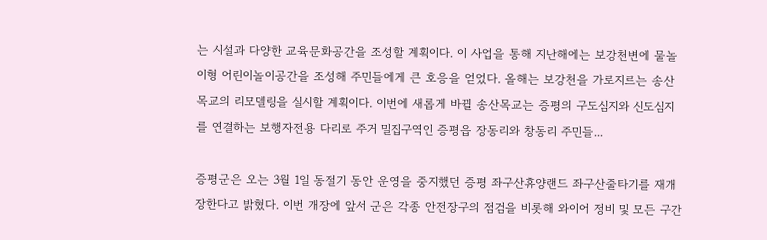는 시설과 다양한 교육문화공간을 조성할 계획이다. 이 사업을 통해 지난해에는 보강천변에 물놀이형 어린이놀이공간을 조성해 주민들에게 큰 호응을 얻었다. 올해는 보강천을 가로지르는 송산목교의 리모델링을 실시할 계획이다. 이번에 새롭게 바뀔 송산목교는 증평의 구도심지와 신도심지를 연결하는 보행자전용 다리로 주거 밀집구역인 증평읍 장동리와 창동리 주민들...

증평군은 오는 3월 1일 동절기 동안 운영을 중지했던 증평 좌구산휴양랜드 좌구산줄타기를 재개장한다고 밝혔다. 이번 개장에 앞서 군은 각종 안전장구의 점검을 비롯해 와이어 정비 및 모든 구간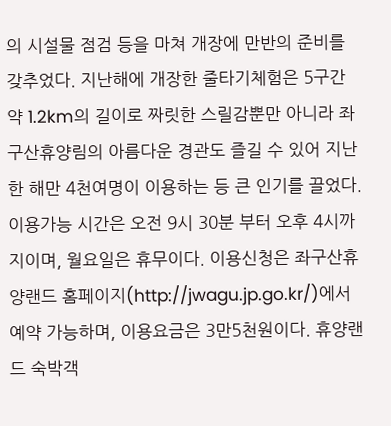의 시설물 점검 등을 마쳐 개장에 만반의 준비를 갖추었다. 지난해에 개장한 줄타기체험은 5구간 약 1.2km의 길이로 짜릿한 스릴감뿐만 아니라 좌구산휴양림의 아름다운 경관도 즐길 수 있어 지난 한 해만 4천여명이 이용하는 등 큰 인기를 끌었다. 이용가능 시간은 오전 9시 30분 부터 오후 4시까지이며, 월요일은 휴무이다. 이용신청은 좌구산휴양랜드 홈페이지(http://jwagu.jp.go.kr/)에서 예약 가능하며, 이용요금은 3만5천원이다. 휴양랜드 숙박객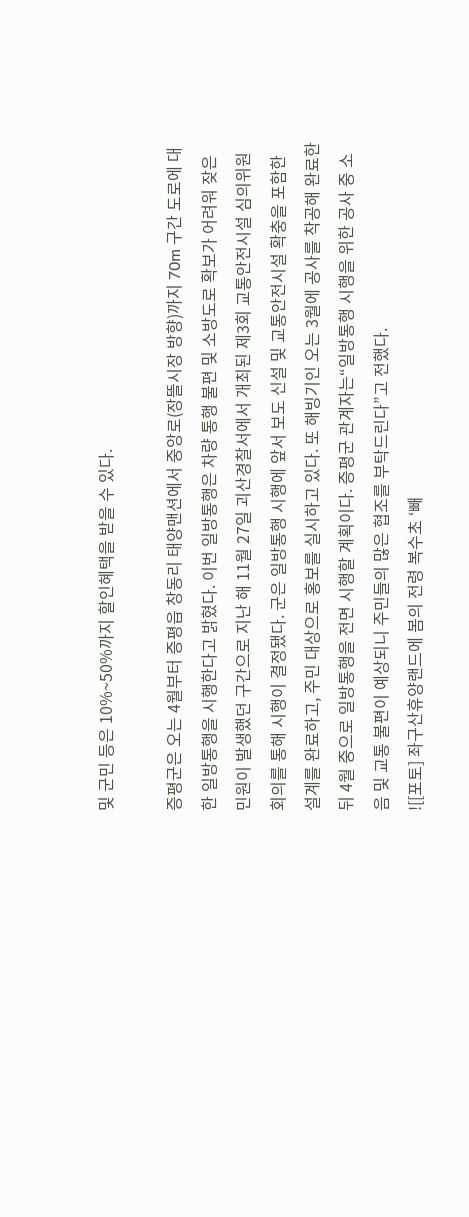및 군민 등은 10%~50%까지 할인혜택을 받을 수 있다.

증평군은 오는 4월부터 증평읍 창동리 태양맨션에서 중앙로(장뜰시장 방향)까지 70m 구간 도로에 대한 일방통행을 시행한다고 밝혔다. 이번 일방통행은 차량 통행 불편 및 소방도로 확보가 어려워 잦은 민원이 발생했던 구간으로 지난 해 11월 27일 괴산경찰서에서 개최된 제3회 교통안전시설 심의위원회의를 통해 시행이 결정됐다. 군은 일방통행 시행에 앞서 보도 신설 및 교통안전시설 확충을 포함한 설계를 완료하고, 주민 대상으로 홍보를 실시하고 있다. 또 해빙기인 오는 3월에 공사를 착공해 완료한 뒤 4월 중으로 일방통행을 전면 시행할 계획이다. 증평군 관계자는“일방통행 시행을 위한 공사 중 소음 및 교통 불편이 예상되니 주민들의 많은 협조를 부탁드린다”고 전했다.
![[포토] 좌구산휴양랜드에 봄의 전령 복수초 ‘빼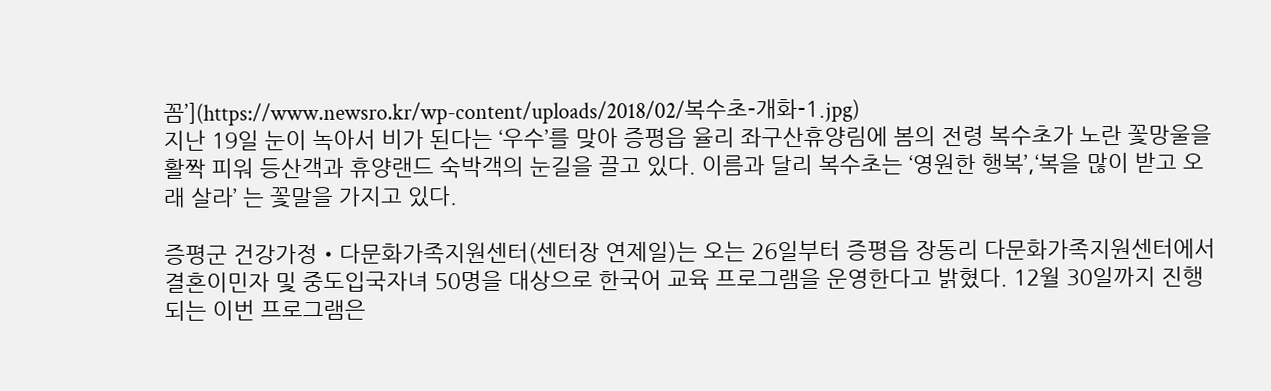꼼’](https://www.newsro.kr/wp-content/uploads/2018/02/복수초-개화-1.jpg)
지난 19일 눈이 녹아서 비가 된다는 ‘우수’를 맞아 증평읍 율리 좌구산휴양림에 봄의 전령 복수초가 노란 꽃망울을 활짝 피워 등산객과 휴양랜드 숙박객의 눈길을 끌고 있다. 이름과 달리 복수초는 ‘영원한 행복’,‘복을 많이 받고 오래 살라’ 는 꽃말을 가지고 있다.

증평군 건강가정‧다문화가족지원센터(센터장 연제일)는 오는 26일부터 증평읍 장동리 다문화가족지원센터에서 결혼이민자 및 중도입국자녀 50명을 대상으로 한국어 교육 프로그램을 운영한다고 밝혔다. 12월 30일까지 진행되는 이번 프로그램은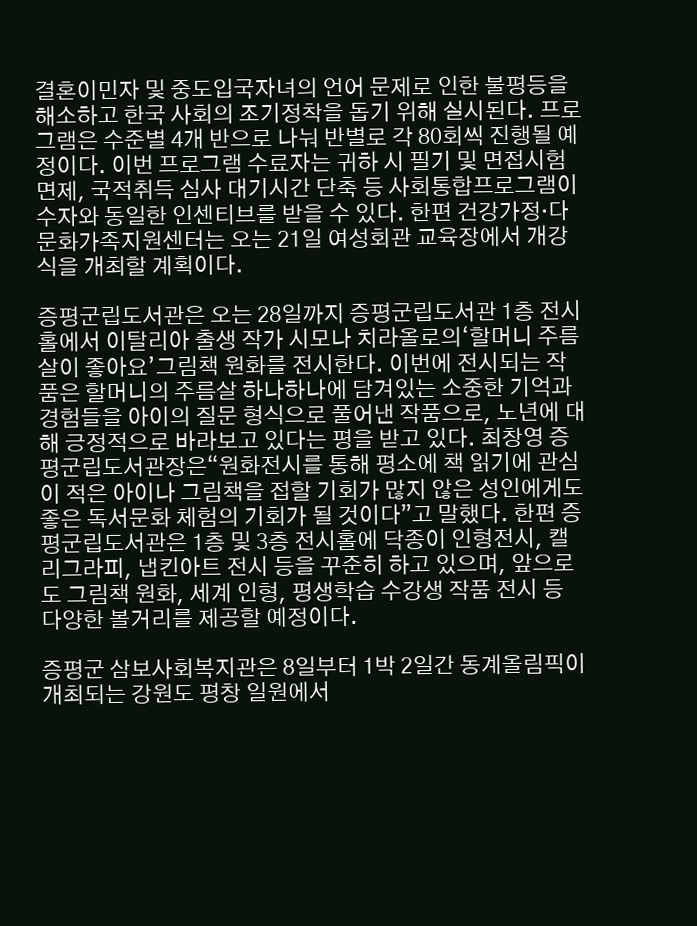결혼이민자 및 중도입국자녀의 언어 문제로 인한 불평등을 해소하고 한국 사회의 조기정착을 돕기 위해 실시된다. 프로그램은 수준별 4개 반으로 나눠 반별로 각 80회씩 진행될 예정이다. 이번 프로그램 수료자는 귀하 시 필기 및 면접시험 면제, 국적취득 심사 대기시간 단축 등 사회통합프로그램이수자와 동일한 인센티브를 받을 수 있다. 한편 건강가정‧다문화가족지원센터는 오는 21일 여성회관 교육장에서 개강식을 개최할 계획이다.

증평군립도서관은 오는 28일까지 증평군립도서관 1층 전시홀에서 이탈리아 출생 작가 시모나 치라올로의‘할머니 주름살이 좋아요’그림책 원화를 전시한다. 이번에 전시되는 작품은 할머니의 주름살 하나하나에 담겨있는 소중한 기억과 경험들을 아이의 질문 형식으로 풀어낸 작품으로, 노년에 대해 긍정적으로 바라보고 있다는 평을 받고 있다. 최창영 증평군립도서관장은“원화전시를 통해 평소에 책 읽기에 관심이 적은 아이나 그림책을 접할 기회가 많지 않은 성인에게도 좋은 독서문화 체험의 기회가 될 것이다”고 말했다. 한편 증평군립도서관은 1층 및 3층 전시홀에 닥종이 인형전시, 캘리그라피, 냅킨아트 전시 등을 꾸준히 하고 있으며, 앞으로도 그림책 원화, 세계 인형, 평생학습 수강생 작품 전시 등 다양한 볼거리를 제공할 예정이다.

증평군 삼보사회복지관은 8일부터 1박 2일간 동계올림픽이 개최되는 강원도 평창 일원에서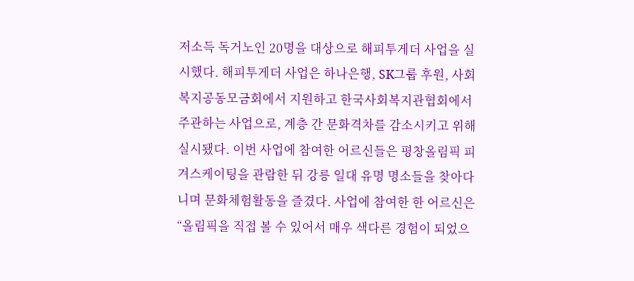저소득 독거노인 20명을 대상으로 해피투게더 사업을 실시했다. 해피투게더 사업은 하나은행, SK그룹 후원, 사회복지공동모금회에서 지원하고 한국사회복지관협회에서 주관하는 사업으로, 계층 간 문화격차를 감소시키고 위해 실시됐다. 이번 사업에 참여한 어르신들은 평창올림픽 피겨스케이팅을 관람한 뒤 강릉 일대 유명 명소들을 찾아다니며 문화체험활동을 즐겼다. 사업에 참여한 한 어르신은“올림픽을 직접 볼 수 있어서 매우 색다른 경험이 되었으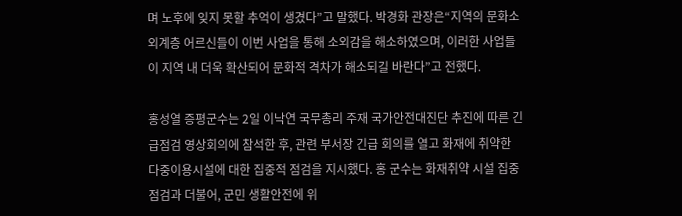며 노후에 잊지 못할 추억이 생겼다”고 말했다. 박경화 관장은“지역의 문화소외계층 어르신들이 이번 사업을 통해 소외감을 해소하였으며, 이러한 사업들이 지역 내 더욱 확산되어 문화적 격차가 해소되길 바란다”고 전했다.

홍성열 증평군수는 2일 이낙연 국무총리 주재 국가안전대진단 추진에 따른 긴급점검 영상회의에 참석한 후, 관련 부서장 긴급 회의를 열고 화재에 취약한 다중이용시설에 대한 집중적 점검을 지시했다. 홍 군수는 화재취약 시설 집중점검과 더불어, 군민 생활안전에 위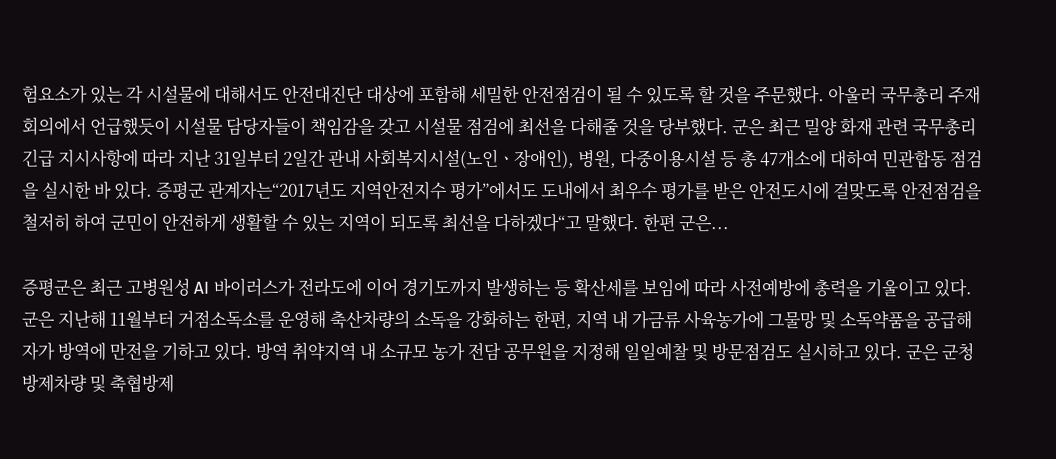험요소가 있는 각 시설물에 대해서도 안전대진단 대상에 포함해 세밀한 안전점검이 될 수 있도록 할 것을 주문했다. 아울러 국무총리 주재 회의에서 언급했듯이 시설물 담당자들이 책임감을 갖고 시설물 점검에 최선을 다해줄 것을 당부했다. 군은 최근 밀양 화재 관련 국무총리 긴급 지시사항에 따라 지난 31일부터 2일간 관내 사회복지시설(노인ㆍ장애인), 병원, 다중이용시설 등 총 47개소에 대하여 민관합동 점검을 실시한 바 있다. 증평군 관계자는“2017년도 지역안전지수 평가”에서도 도내에서 최우수 평가를 받은 안전도시에 걸맞도록 안전점검을 철저히 하여 군민이 안전하게 생활할 수 있는 지역이 되도록 최선을 다하겠다“고 말했다. 한편 군은...

증평군은 최근 고병원성 AI 바이러스가 전라도에 이어 경기도까지 발생하는 등 확산세를 보임에 따라 사전예방에 총력을 기울이고 있다. 군은 지난해 11월부터 거점소독소를 운영해 축산차량의 소독을 강화하는 한편, 지역 내 가금류 사육농가에 그물망 및 소독약품을 공급해 자가 방역에 만전을 기하고 있다. 방역 취약지역 내 소규모 농가 전담 공무원을 지정해 일일예찰 및 방문점검도 실시하고 있다. 군은 군청방제차량 및 축협방제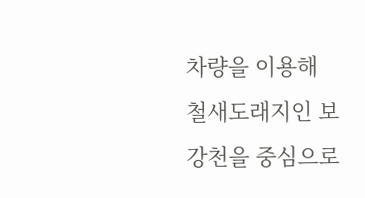차량을 이용해 철새도래지인 보강천을 중심으로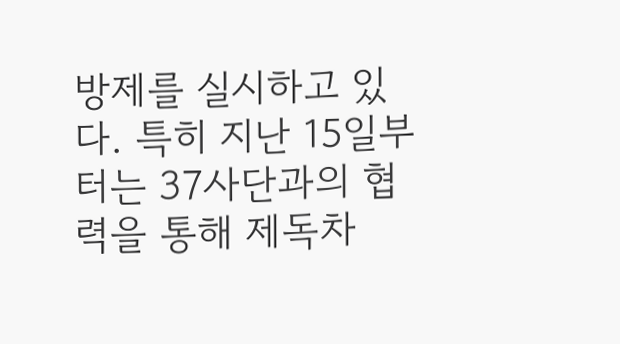방제를 실시하고 있다. 특히 지난 15일부터는 37사단과의 협력을 통해 제독차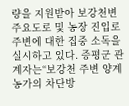량을 지원받아 보강천변 주요도로 및 농장 진입로 주변에 대한 집중 소독을 실시하고 있다. 증평군 관계자는“보강천 주변 양계농가의 차단방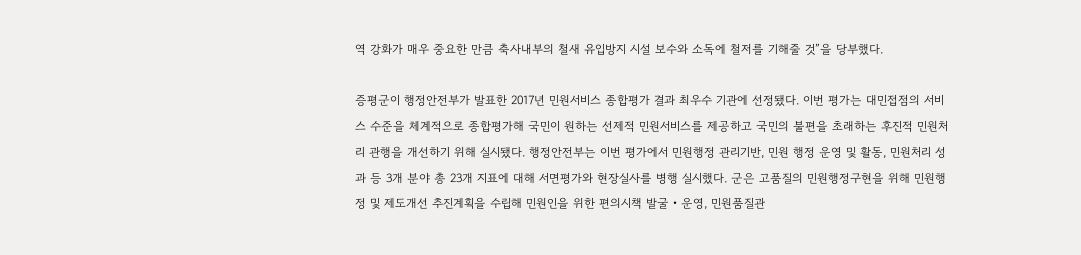역 강화가 매우 중요한 만큼 축사내부의 철새 유입방지 시설 보수와 소독에 철저를 기해줄 것”을 당부했다.

증평군이 행정안전부가 발표한 2017년 민원서비스 종합평가 결과 최우수 기관에 선정됐다. 이번 평가는 대민접점의 서비스 수준을 체계적으로 종합평가해 국민이 원하는 선제적 민원서비스를 제공하고 국민의 불편을 초래하는 후진적 민원처리 관행을 개선하기 위해 실시됐다. 행정안전부는 이번 평가에서 민원행정 관리기반, 민원 행정 운영 및 활동, 민원처리 성과 등 3개 분야 총 23개 지표에 대해 서면평가와 현장실사를 병행 실시했다. 군은 고품질의 민원행정구현을 위해 민원행정 및 제도개선 추진계획을 수립해 민원인을 위한 편의시책 발굴‧운영, 민원품질관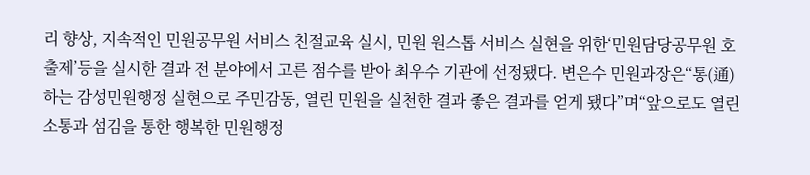리 향상, 지속적인 민원공무원 서비스 친절교육 실시, 민원 원스톱 서비스 실현을 위한‘민원담당공무원 호출제’등을 실시한 결과 전 분야에서 고른 점수를 받아 최우수 기관에 선정됐다. 변은수 민원과장은“통(通)하는 감성민원행정 실현으로 주민감동, 열린 민원을 실천한 결과 좋은 결과를 얻게 됐다”며“앞으로도 열린 소통과 섬김을 통한 행복한 민원행정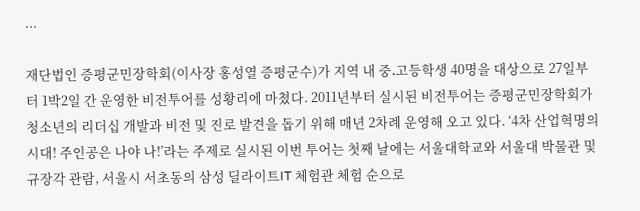...

재단법인 증평군민장학회(이사장 홍성열 증평군수)가 지역 내 중․고등학생 40명을 대상으로 27일부터 1박2일 간 운영한 비전투어를 성황리에 마쳤다. 2011년부터 실시된 비전투어는 증평군민장학회가 청소년의 리더십 개발과 비전 및 진로 발견을 돕기 위해 매년 2차례 운영해 오고 있다. ‘4차 산업혁명의 시대! 주인공은 나야 나!’라는 주제로 실시된 이번 투어는 첫째 날에는 서울대학교와 서울대 박물관 및 규장각 관람, 서울시 서초동의 삼성 딜라이트IT 체험관 체험 순으로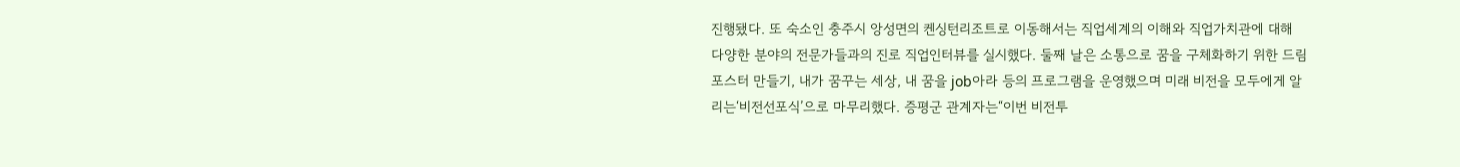진행됐다. 또 숙소인 충주시 앙성면의 켄싱턴리조트로 이동해서는 직업세계의 이해와 직업가치관에 대해 다양한 분야의 전문가들과의 진로 직업인터뷰를 실시했다. 둘째 날은 소통으로 꿈을 구체화하기 위한 드림포스터 만들기, 내가 꿈꾸는 세상, 내 꿈을 job아라 등의 프로그램을 운영했으며 미래 비전을 모두에게 알리는‘비전선포식’으로 마무리했다. 증평군 관계자는“이번 비전투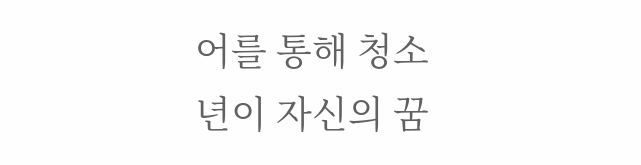어를 통해 청소년이 자신의 꿈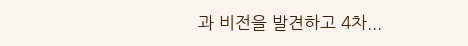과 비전을 발견하고 4차...